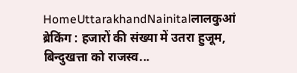HomeUttarakhandNainitalलालकुआं ब्रेकिंग : हजारों की संख्या में उतरा हुजूम, बिन्दुखत्ता को राजस्व...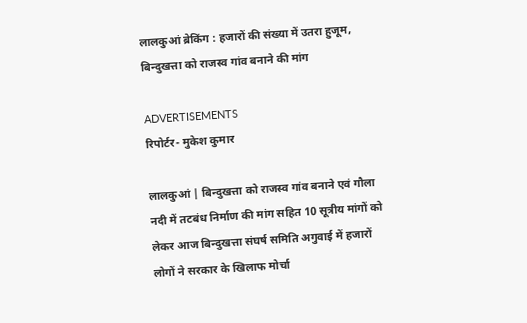लालकुआं ब्रेकिंग : हजारों की संख्या में उतरा हुजूम, बिन्दुखत्ता को राजस्व गांव बनाने की मांग

ADVERTISEMENTS
रिपोर्टर- मुकेश कुमार

लालकुआं | बिन्दुखत्ता को राजस्व गांव बनाने एवं गौला नदी में तटबंध निर्माण की मांग सहित 10 सूत्रीय मांगों को लेकर आज बिन्दुखत्ता संघर्ष समिति अगुवाई में हजारों लोगों ने सरकार के खिलाफ मोर्चा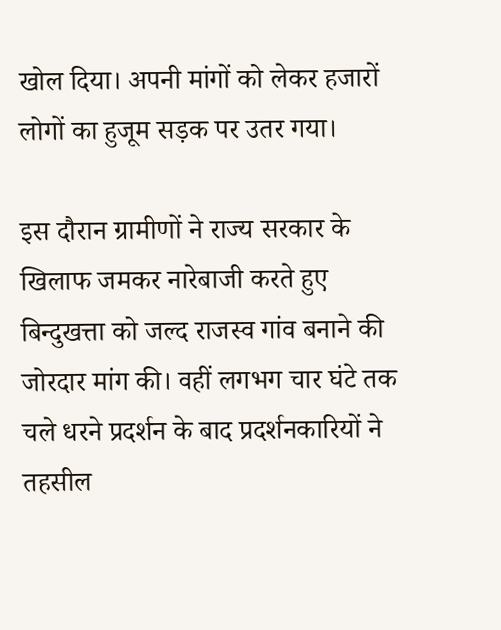खोल दिया। अपनी मांगों को लेकर हजारों लोगों का हुजूम सड़क पर उतर गया।

इस दौरान ग्रामीणों ने राज्य सरकार के खिलाफ जमकर नारेबाजी करते हुए बिन्दुखत्ता को जल्द राजस्व गांव बनाने की जोरदार मांग की। वहीं लगभग चार घंटे तक चले धरने प्रदर्शन के बाद प्रदर्शनकारियों ने तहसील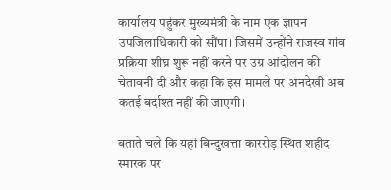कार्यालय पहुंकर मुख्यमंत्री के नाम एक ज्ञापन उपजिलाधिकारी को सौंपा। जिसमें उन्होंने राजस्व गांव प्रक्रिया शीघ्र शुरू नहीं करने पर उग्र आंदोलन की चेतावनी दी और कहा कि इस मामले पर अनदेखी अब कतई बर्दाश्त नहीं की जाएगी।

बताते चले कि यहां बिन्दुखत्ता काररोड़ स्थित शहीद स्मारक पर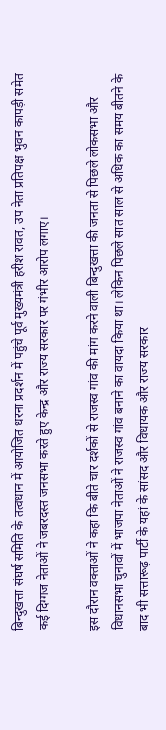बिन्दुखत्ता संघर्ष समिति के तत्वधान में आयोजित धरना प्रदर्शन में पहुंचे पूर्व मुख्यमंत्री हरीश रावत, उप नेता प्रतिपक्ष भुवन कापड़ी समेत कई दिग्गज नेताओं ने जबरदस्त जनसभा करते हुए केन्द्र और राज्य सरकार पर गंभीर आरोप लगाए।

इस दौरान वक्ताओं ने कहा कि बीते चार दर्शकों से राजस्व गांव की मांग करने वाली बिन्दुखत्ता की जनता से पिछले लोकसभा और विधानसभा चुनावों में भाजपा नेताओं ने राजस्व गांव बनाने का वायदा किया था। लेकिन पिछले सात साल से अधिक का समय बीतने के बाद भी सत्तारूढ़ पार्टी के यहां के सांसद और विधायक और राज्य सरकार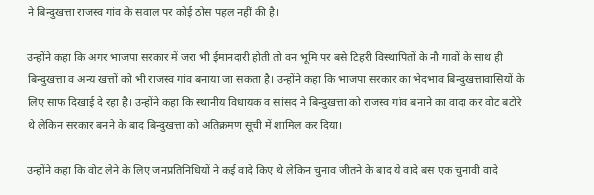ने बिन्दुखत्ता राजस्व गांव के सवाल पर कोई ठोस पहल नहीं की है।

उन्होंने कहा कि अगर भाजपा सरकार में जरा भी ईमानदारी होती तो वन भूमि पर बसे टिहरी विस्थापितों के नौ गावों के साथ ही बिन्दुखत्ता व अन्य खत्तों को भी राजस्व गांव बनाया जा सकता है। उन्होंने कहा कि भाजपा सरकार का भेदभाव बिन्दुखत्तावासियों के लिए साफ दिखाई दे रहा है। उन्होंने कहा कि स्थानीय विधायक व सांसद ने बिन्दुखत्ता को राजस्व गांव बनाने का वादा कर वोट बटोरे थे लेकिन सरकार बनने के बाद बिन्दुखत्ता को अतिक्रमण सूची में शामिल कर दिया।

उन्होंने कहा कि वोट लेने के लिए जनप्रतिनिधियों ने कई वादे किए थे लेकिन चुनाव जीतने के बाद ये वादे बस एक चुनावी वादे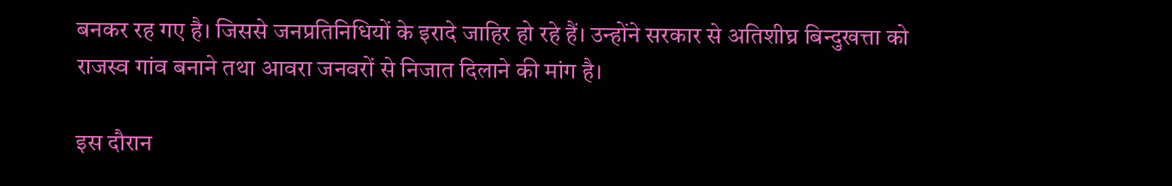बनकर रह गए है। जिससे जनप्रतिनिधियों के इरादे जाहिर हो रहे हैं। उन्होंने सरकार से अतिशीघ्र बिन्दुखत्ता को राजस्व गांव बनाने तथा आवरा जनवरों से निजात दिलाने की मांग है।

इस दौरान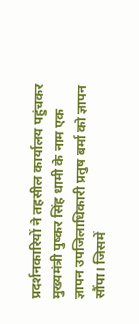प्रदर्शनकारियों ने तहसील कार्यालय पहुंचकर मुख्यमंत्री पुष्कर सिंह धामी के नाम एक ज्ञापन उपजिलाधिकारी प्रतुष बर्मा को ज्ञापन सौंपा। जिसमें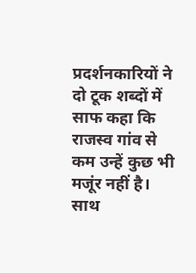प्रदर्शनकारियों ने दो टूक शब्दों में साफ कहा कि राजस्व गांव से कम उन्हें कुछ भी मजूंर नहीं है। साथ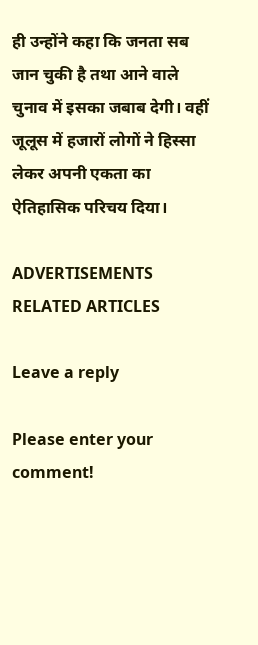ही उन्होंने कहा कि जनता सब जान चुकी है तथा आने वाले चुनाव में इसका जबाब देगी। वहीं जूलूस में हजारों लोगों ने हिस्सा लेकर अपनी एकता का ऐतिहासिक परिचय दिया।

ADVERTISEMENTS
RELATED ARTICLES

Leave a reply

Please enter your comment!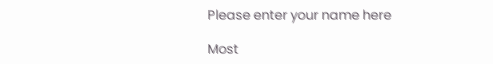Please enter your name here

Most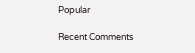Popular

Recent Comments